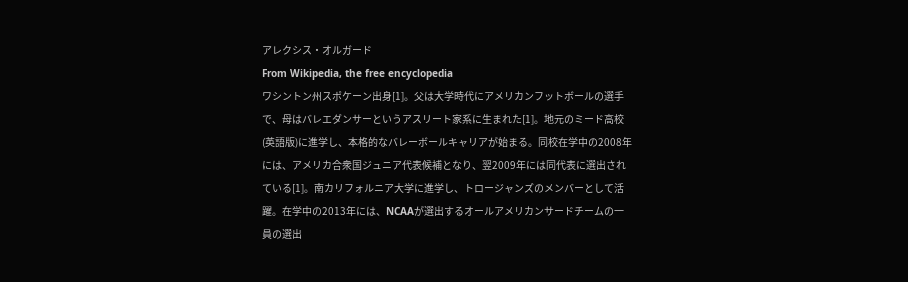アレクシス・オルガード
From Wikipedia, the free encyclopedia
ワシントン州スポケーン出身[1]。父は大学時代にアメリカンフットボールの選手で、母はバレエダンサーというアスリート家系に生まれた[1]。地元のミード高校(英語版)に進学し、本格的なバレーボールキャリアが始まる。同校在学中の2008年には、アメリカ合衆国ジュニア代表候補となり、翌2009年には同代表に選出されている[1]。南カリフォルニア大学に進学し、トロージャンズのメンバーとして活躍。在学中の2013年には、NCAAが選出するオールアメリカンサードチームの一員の選出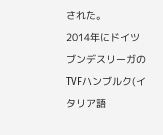された。
2014年にドイツブンデスリーガのTVFハンブルク(イタリア語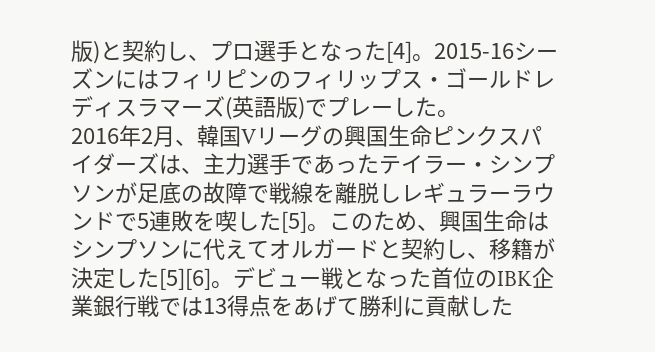版)と契約し、プロ選手となった[4]。2015-16シーズンにはフィリピンのフィリップス・ゴールドレディスラマーズ(英語版)でプレーした。
2016年2月、韓国Vリーグの興国生命ピンクスパイダーズは、主力選手であったテイラー・シンプソンが足底の故障で戦線を離脱しレギュラーラウンドで5連敗を喫した[5]。このため、興国生命はシンプソンに代えてオルガードと契約し、移籍が決定した[5][6]。デビュー戦となった首位のIBK企業銀行戦では13得点をあげて勝利に貢献した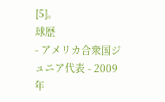[5]。
球歴
- アメリカ合衆国ジュニア代表 - 2009年